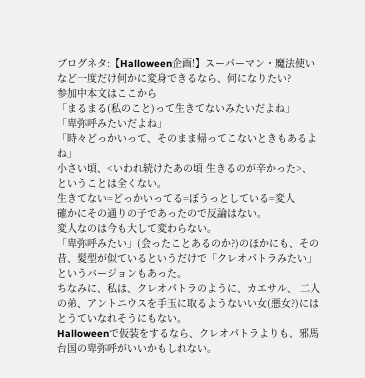ブログネタ:【Halloween企画!】スーパーマン・魔法使いなど一度だけ何かに変身できるなら、何になりたい?
参加中本文はここから
「まるまる(私のこと)って生きてないみたいだよね」
「卑弥呼みたいだよね」
「時々どっかいって、そのまま帰ってこないときもあるよね」
小さい頃、<いわれ続けたあの頃 生きるのが辛かった>、ということは全くない。
生きてない=どっかいってる=ぼうっとしている=変人
確かにその通りの子であったので反論はない。
変人なのは今も大して変わらない。
「卑弥呼みたい」(会ったことあるのか?)のほかにも、その昔、髪型が似ているというだけで「クレオパトラみたい」というバージョンもあった。
ちなみに、私は、クレオパトラのように、カエサル、 二人の弟、アントニウスを手玉に取るようないい女(悪女?)にはとうていなれそうにもない。
Halloweenで仮装をするなら、クレオパトラよりも、邪馬台国の卑弥呼がいいかもしれない。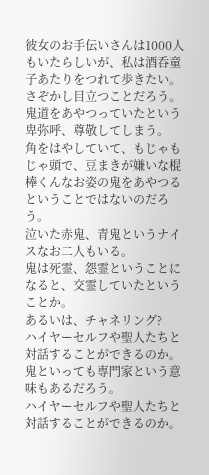彼女のお手伝いさんは1000人もいたらしいが、私は酒呑童子あたりをつれて歩きたい。
さぞかし目立つことだろう。
鬼道をあやつっていたという卑弥呼、尊敬してしまう。
角をはやしていて、もじゃもじゃ頭で、豆まきが嫌いな棍棒くんなお姿の鬼をあやつるということではないのだろう。
泣いた赤鬼、青鬼というナイスなお二人もいる。
鬼は死霊、怨霊ということになると、交霊していたということか。
あるいは、チャネリング?
ハイヤーセルフや聖人たちと対話することができるのか。
鬼といっても専門家という意味もあるだろう。
ハイヤーセルフや聖人たちと対話することができるのか。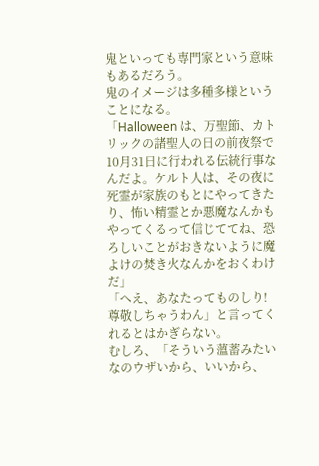鬼といっても専門家という意味もあるだろう。
鬼のイメージは多種多様ということになる。
「Halloween は、万聖節、カトリックの諸聖人の日の前夜祭で10月31日に行われる伝統行事なんだよ。ケルト人は、その夜に死霊が家族のもとにやってきたり、怖い精霊とか悪魔なんかもやってくるって信じててね、恐ろしいことがおきないように魔よけの焚き火なんかをおくわけだ」
「へえ、あなたってものしり!尊敬しちゃうわん」と言ってくれるとはかぎらない。
むしろ、「そういう薀蓄みたいなのウザいから、いいから、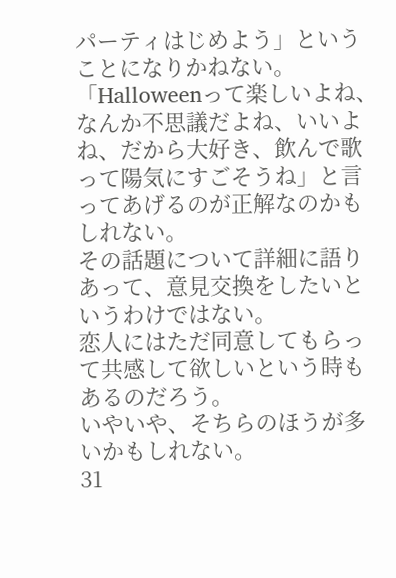パーティはじめよう」ということになりかねない。
「Halloweenって楽しいよね、なんか不思議だよね、いいよね、だから大好き、飲んで歌って陽気にすごそうね」と言ってあげるのが正解なのかもしれない。
その話題について詳細に語りあって、意見交換をしたいというわけではない。
恋人にはただ同意してもらって共感して欲しいという時もあるのだろう。
いやいや、そちらのほうが多いかもしれない。
31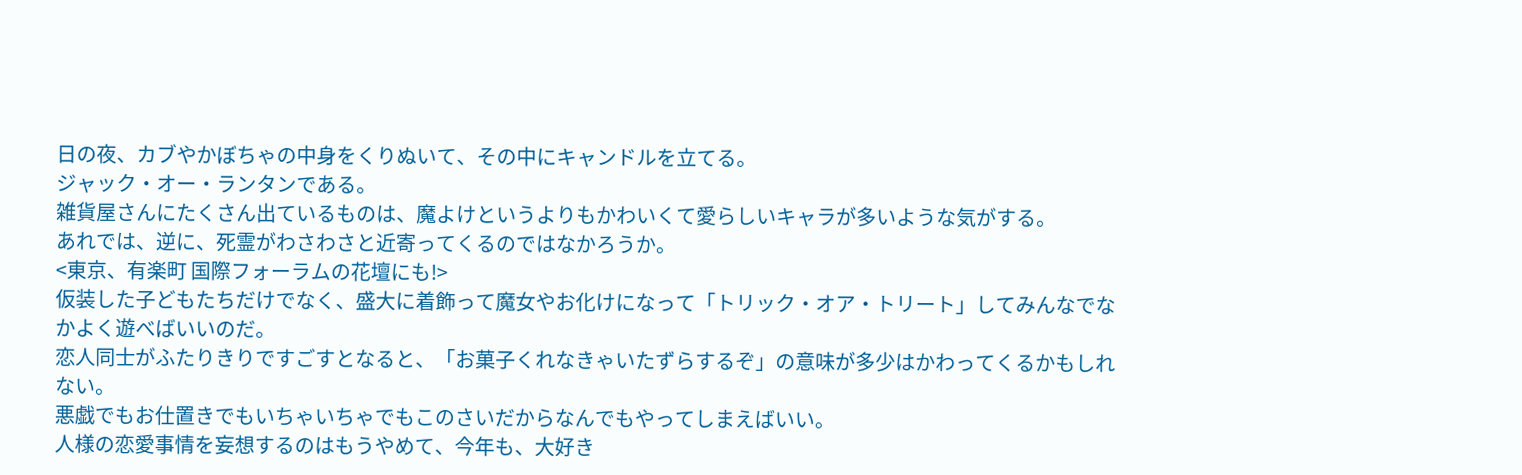日の夜、カブやかぼちゃの中身をくりぬいて、その中にキャンドルを立てる。
ジャック・オー・ランタンである。
雑貨屋さんにたくさん出ているものは、魔よけというよりもかわいくて愛らしいキャラが多いような気がする。
あれでは、逆に、死霊がわさわさと近寄ってくるのではなかろうか。
<東京、有楽町 国際フォーラムの花壇にも!>
仮装した子どもたちだけでなく、盛大に着飾って魔女やお化けになって「トリック・オア・トリート」してみんなでなかよく遊べばいいのだ。
恋人同士がふたりきりですごすとなると、「お菓子くれなきゃいたずらするぞ」の意味が多少はかわってくるかもしれない。
悪戯でもお仕置きでもいちゃいちゃでもこのさいだからなんでもやってしまえばいい。
人様の恋愛事情を妄想するのはもうやめて、今年も、大好き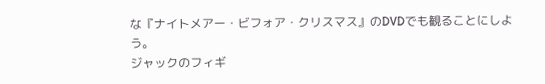な『ナイトメアー・ビフォア・クリスマス』のDVDでも観ることにしよう。
ジャックのフィギ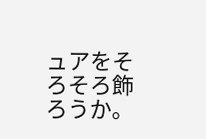ュアをそろそろ飾ろうか。